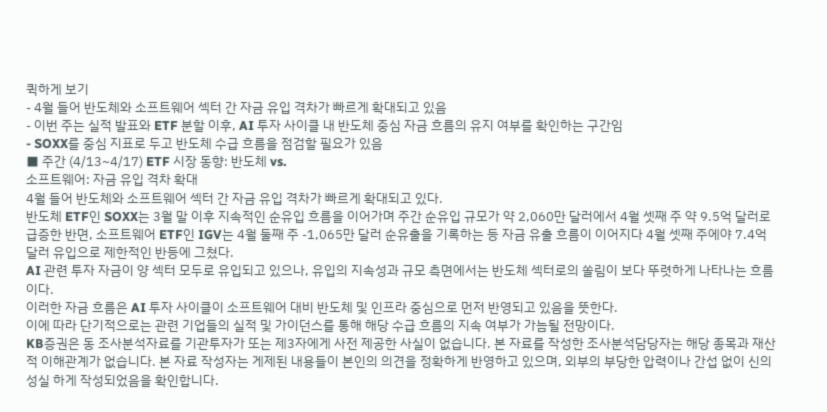퀵하게 보기
- 4월 들어 반도체와 소프트웨어 섹터 간 자금 유입 격차가 빠르게 확대되고 있음
- 이번 주는 실적 발표와 ETF 분할 이후, AI 투자 사이클 내 반도체 중심 자금 흐름의 유지 여부를 확인하는 구간임
- SOXX를 중심 지표로 두고 반도체 수급 흐름을 점검할 필요가 있음
■ 주간 (4/13~4/17) ETF 시장 동향: 반도체 vs.
소프트웨어: 자금 유입 격차 확대
4월 들어 반도체와 소프트웨어 섹터 간 자금 유입 격차가 빠르게 확대되고 있다.
반도체 ETF인 SOXX는 3월 말 이후 지속적인 순유입 흐름을 이어가며 주간 순유입 규모가 약 2,060만 달러에서 4월 셋째 주 약 9.5억 달러로 급증한 반면, 소프트웨어 ETF인 IGV는 4월 둘째 주 -1,065만 달러 순유출을 기록하는 등 자금 유출 흐름이 이어지다 4월 셋째 주에야 7.4억 달러 유입으로 제한적인 반등에 그쳤다.
AI 관련 투자 자금이 양 섹터 모두로 유입되고 있으나, 유입의 지속성과 규모 측면에서는 반도체 섹터로의 쏠림이 보다 뚜렷하게 나타나는 흐름이다.
이러한 자금 흐름은 AI 투자 사이클이 소프트웨어 대비 반도체 및 인프라 중심으로 먼저 반영되고 있음을 뜻한다.
이에 따라 단기적으로는 관련 기업들의 실적 및 가이던스를 통해 해당 수급 흐름의 지속 여부가 가늠될 전망이다.
KB증권은 동 조사분석자료를 기관투자가 또는 제3자에게 사전 제공한 사실이 없습니다. 본 자료를 작성한 조사분석담당자는 해당 종목과 재산적 이해관계가 없습니다. 본 자료 작성자는 게제된 내용들이 본인의 의견을 정확하게 반영하고 있으며, 외부의 부당한 압력이나 간섭 없이 신의 성실 하게 작성되었음을 확인합니다.